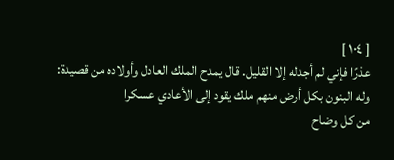[ ١٠٤ ]
عذرًا فإني لم أجدله إلا القليل. قال يمدح الملك العادل وأولاده من قصيدة:
وله البنون بكل أرض منهم ملك يقود إلى الأعادي عسكرا
من كل وضاح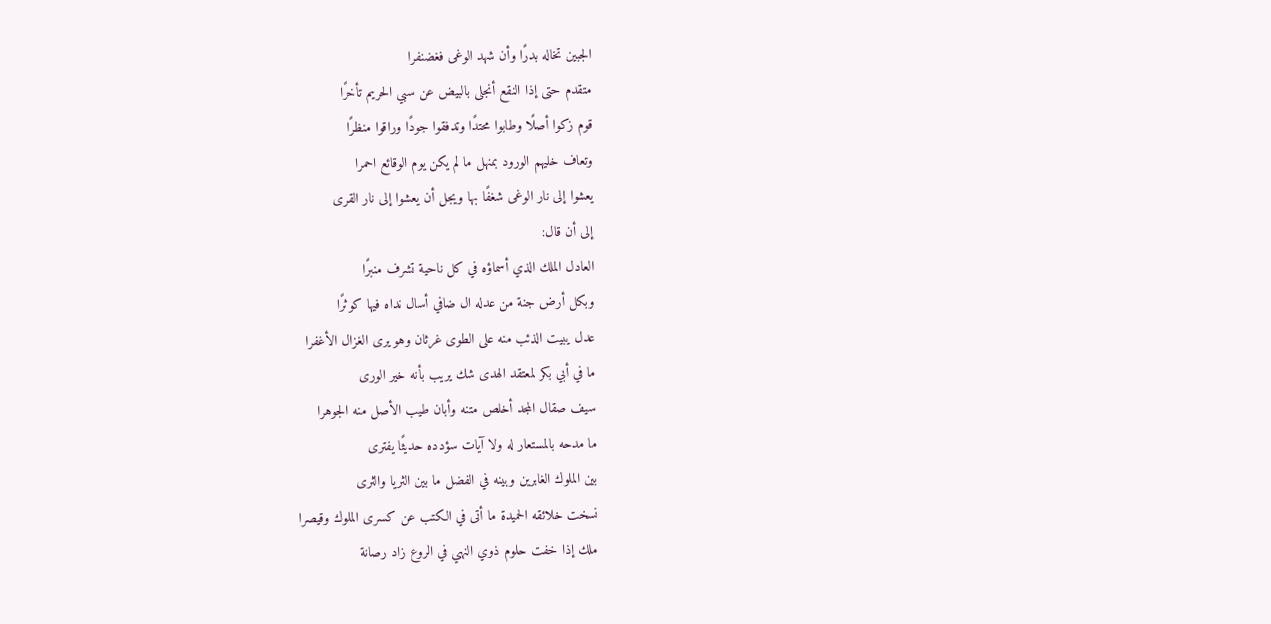الجبين تخاله بدرًا وأن شهد الوغى فغضنفرا
متقدم حتى إذا النقع أنجلى بالبيض عن سبي الحريم تأخرًا
قوم زكوا أصلًا وطابوا محتدًا وتدفقوا جودًا وراقوا منظرًا
وتعاف خليهم الورود بمنهل ما لم يكن يوم الوقائع احمرا
يعشوا إلى نار الوغى شغفًا بها ويجل أن يعشوا إلى نار القرى
إلى أن قال:
العادل الملك الذي أسماؤه في كل ناحية تشرف منبرًا
وبكل أرض جنة من عدله ال ضافي أسال نداه فيها كوثرًا
عدل يبيت الذئب منه على الطوى غرثان وهو يرى الغزال الأغفرا
ما في أبي بكر لمعتقد الهدى شك يريب بأنه خير الورى
سيف صقال المجد أخلص متنه وأبان طيب الأصل منه الجوهرا
ما مدحه بالمستعار له ولا آيات سؤدده حديثًا يفترى
بين الملوك الغابرين وبينه في الفضل ما بين الثريا والثرى
نسخت خلائقه الحميدة ما أتى في الكتب عن كسرى الملوك وقيصرا
ملك إذا خفت حلوم ذوي النهي في الروع زاد رصانة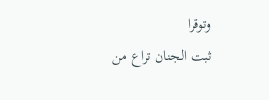وتوقرا
ثبت الجنان تراع من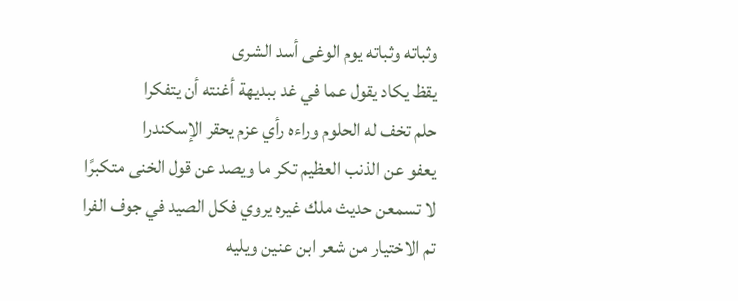وثباته وثباته يوم الوغى أسد الشرى
يقظ يكاد يقول عما في غد ببديهة أغنته أن يتفكرا
حلم تخف له الحلوم وراءه رأي عزم يحقر الإسكندرا
يعفو عن الذنب العظيم تكر ما ويصد عن قول الخنى متكبرًا
لا تسمعن حديث ملك غيره يروي فكل الصيد في جوف الفرا
تم الاختيار من شعر ابن عنين ويليه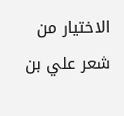الاختيار من شعر علي بن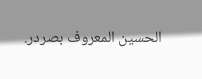الحسين المعروف بصردر.